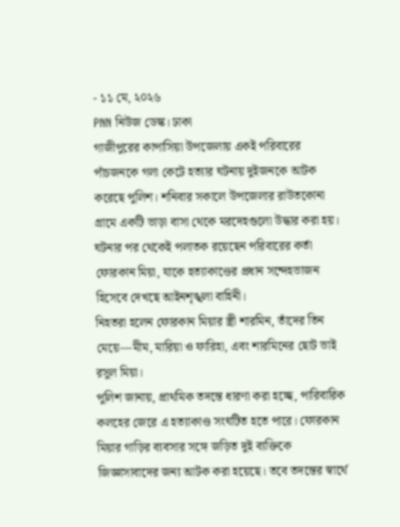- ১১ মে, ২০২৬
PNN নিউজ ডেস্ক। ঢাকা
গাজীপুরের কাপাসিয়া উপজেলায় একই পরিবারের পাঁচজনকে গলা কেটে হত্যার ঘটনায় দুইজনকে আটক করেছে পুলিশ। শনিবার সকালে উপজেলার রাউতকোনা গ্রামে একটি ভাড়া বাসা থেকে মরদেহগুলো উদ্ধার করা হয়। ঘটনার পর থেকেই পলাতক রয়েছেন পরিবারের কর্তা ফোরকান মিয়া, যাকে হত্যাকাণ্ডের প্রধান সন্দেহভাজন হিসেবে দেখছে আইনশৃঙ্খলা বাহিনী।
নিহতরা হলেন ফোরকান মিয়ার স্ত্রী শারমিন, তাঁদের তিন মেয়ে—মীম, মারিয়া ও ফারিহা, এবং শারমিনের ছোট ভাই রসুল মিয়া।
পুলিশ জানায়, প্রাথমিক তদন্তে ধারণা করা হচ্ছে, পারিবারিক কলহের জেরে এ হত্যাকাণ্ড সংঘটিত হতে পারে। ফোরকান মিয়ার গাড়ির ব্যবসার সঙ্গে জড়িত দুই ব্যক্তিকে জিজ্ঞাসাবাদের জন্য আটক করা হয়েছে। তবে তদন্তের স্বার্থে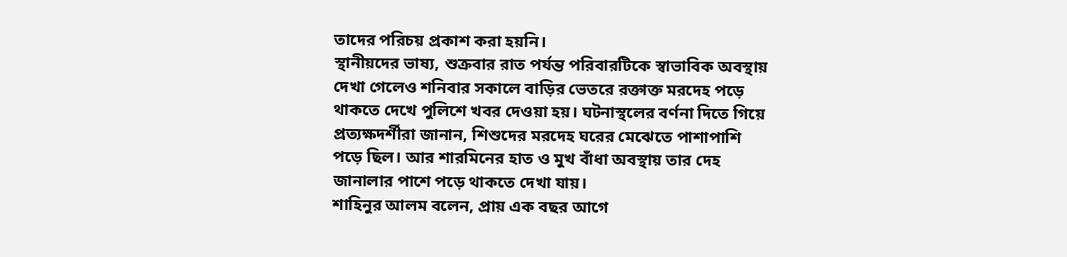তাদের পরিচয় প্রকাশ করা হয়নি।
স্থানীয়দের ভাষ্য, শুক্রবার রাত পর্যন্ত পরিবারটিকে স্বাভাবিক অবস্থায় দেখা গেলেও শনিবার সকালে বাড়ির ভেতরে রক্তাক্ত মরদেহ পড়ে থাকতে দেখে পুলিশে খবর দেওয়া হয়। ঘটনাস্থলের বর্ণনা দিতে গিয়ে প্রত্যক্ষদর্শীরা জানান, শিশুদের মরদেহ ঘরের মেঝেতে পাশাপাশি পড়ে ছিল। আর শারমিনের হাত ও মুখ বাঁধা অবস্থায় তার দেহ জানালার পাশে পড়ে থাকতে দেখা যায়।
শাহিনুর আলম বলেন, প্রায় এক বছর আগে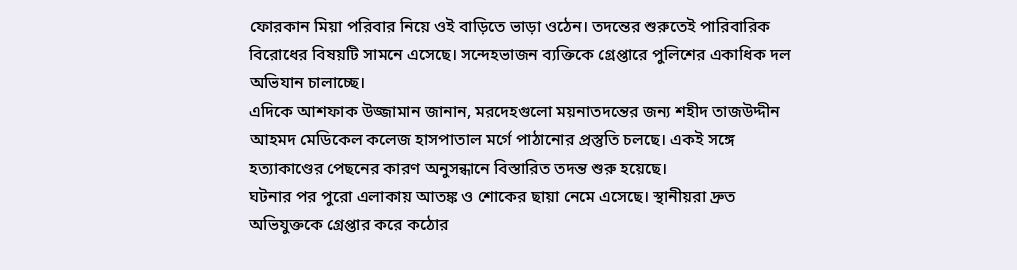ফোরকান মিয়া পরিবার নিয়ে ওই বাড়িতে ভাড়া ওঠেন। তদন্তের শুরুতেই পারিবারিক বিরোধের বিষয়টি সামনে এসেছে। সন্দেহভাজন ব্যক্তিকে গ্রেপ্তারে পুলিশের একাধিক দল অভিযান চালাচ্ছে।
এদিকে আশফাক উজ্জামান জানান, মরদেহগুলো ময়নাতদন্তের জন্য শহীদ তাজউদ্দীন আহমদ মেডিকেল কলেজ হাসপাতাল মর্গে পাঠানোর প্রস্তুতি চলছে। একই সঙ্গে হত্যাকাণ্ডের পেছনের কারণ অনুসন্ধানে বিস্তারিত তদন্ত শুরু হয়েছে।
ঘটনার পর পুরো এলাকায় আতঙ্ক ও শোকের ছায়া নেমে এসেছে। স্থানীয়রা দ্রুত অভিযুক্তকে গ্রেপ্তার করে কঠোর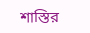শাস্তির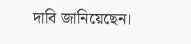দাবি জানিয়েছেন।